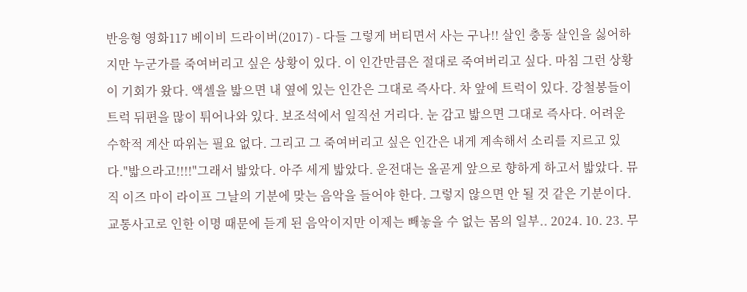반응형 영화117 베이비 드라이버(2017) - 다들 그렇게 버티면서 사는 구나!! 살인 충동 살인을 싫어하지만 누군가를 죽여버리고 싶은 상황이 있다. 이 인간만큼은 절대로 죽여버리고 싶다. 마침 그런 상황이 기회가 왔다. 액셀을 밟으면 내 옆에 있는 인간은 그대로 즉사다. 차 앞에 트럭이 있다. 강철봉들이 트럭 뒤편을 많이 튀어나와 있다. 보조석에서 일직선 거리다. 눈 감고 밟으면 그대로 즉사다. 어려운 수학적 계산 따위는 필요 없다. 그리고 그 죽여버리고 싶은 인간은 내게 계속해서 소리를 지르고 있다."밟으라고!!!!"그래서 밟았다. 아주 세게 밟았다. 운전대는 올곧게 앞으로 향하게 하고서 밟았다. 뮤직 이즈 마이 라이프 그날의 기분에 맞는 음악을 들어야 한다. 그렇지 않으면 안 될 것 같은 기분이다. 교통사고로 인한 이명 때문에 듣게 된 음악이지만 이제는 빼놓을 수 없는 몸의 일부.. 2024. 10. 23. 무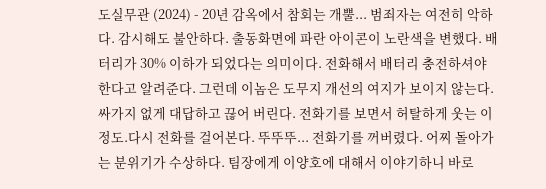도실무관 (2024) - 20년 감옥에서 참회는 개뿔... 범죄자는 여전히 악하다. 감시해도 불안하다. 출동화면에 파란 아이콘이 노란색을 변했다. 배터리가 30% 이하가 되었다는 의미이다. 전화해서 배터리 충전하셔야 한다고 알려준다. 그런데 이놈은 도무지 개선의 여지가 보이지 않는다. 싸가지 없게 대답하고 끊어 버린다. 전화기를 보면서 허탈하게 웃는 이정도.다시 전화를 걸어본다. 뚜뚜뚜... 전화기를 꺼버렸다. 어찌 돌아가는 분위기가 수상하다. 팀장에게 이양호에 대해서 이야기하니 바로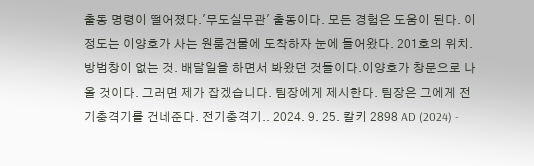출동 명령이 떨어졌다.'무도실무관' 출동이다. 모든 경험은 도움이 된다. 이정도는 이양호가 사는 원룸건물에 도착하자 눈에 들어왔다. 201호의 위치. 방범창이 없는 것. 배달일을 하면서 봐왔던 것들이다.이양호가 창문으로 나올 것이다. 그러면 제가 잡겠습니다. 팀장에게 제시한다. 팀장은 그에게 전기충격기를 건네준다. 전기충격기.. 2024. 9. 25. 칼키 2898 AD (2024) -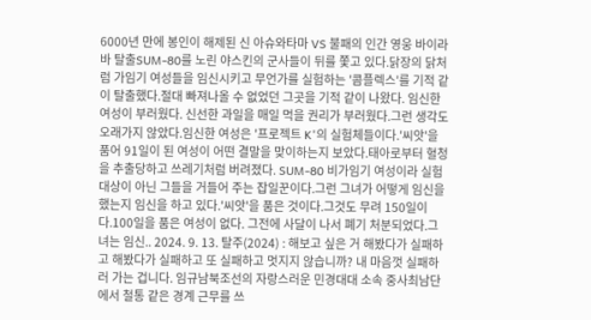6000년 만에 봉인이 해제된 신 아슈와타마 VS 불패의 인간 영웅 바이라바 탈출SUM-80를 노린 야스킨의 군사들이 뒤를 쫓고 있다.닭장의 닭처럼 가임기 여성들을 임신시키고 무언가를 실험하는 '콤플렉스'를 기적 같이 탈출했다.절대 빠져나올 수 없었던 그곳을 기적 같이 나왔다. 임신한 여성이 부러웠다. 신선한 과일을 매일 먹을 권리가 부러웠다.그런 생각도 오래가지 않았다.임신한 여성은 '프로젝트 K'의 실험체들이다.'씨앗'을 품어 91일이 된 여성이 어떤 결말을 맞이하는지 보았다.태아로부터 혈청을 추출당하고 쓰레기처럼 버려졌다. SUM-80 비가임기 여성이라 실험대상이 아닌 그들을 거들어 주는 잡일꾼이다.그런 그녀가 어떻게 임신을 했는지 임신을 하고 있다.'씨앗'을 품은 것이다.그것도 무려 150일이다.100일을 품은 여성이 없다. 그전에 사달이 나서 폐기 처분되었다.그녀는 임신.. 2024. 9. 13. 탈주(2024) : 해보고 싶은 거 해봤다가 실패하고 해봤다가 실패하고 또 실패하고 멋지지 않습니까? 내 마음껏 실패하러 가는 겁니다. 임규남북조선의 자랑스러운 민경대대 소속 중사최남단에서 철통 같은 경계 근무를 쓰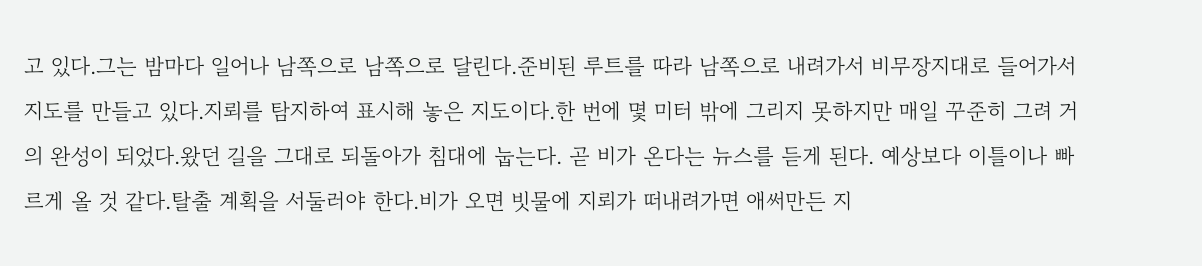고 있다.그는 밤마다 일어나 남쪽으로 남쪽으로 달린다.준비된 루트를 따라 남쪽으로 내려가서 비무장지대로 들어가서 지도를 만들고 있다.지뢰를 탐지하여 표시해 놓은 지도이다.한 번에 몇 미터 밖에 그리지 못하지만 매일 꾸준히 그려 거의 완성이 되었다.왔던 길을 그대로 되돌아가 침대에 눕는다. 곧 비가 온다는 뉴스를 듣게 된다. 예상보다 이틀이나 빠르게 올 것 같다.탈출 계획을 서둘러야 한다.비가 오면 빗물에 지뢰가 떠내려가면 애써만든 지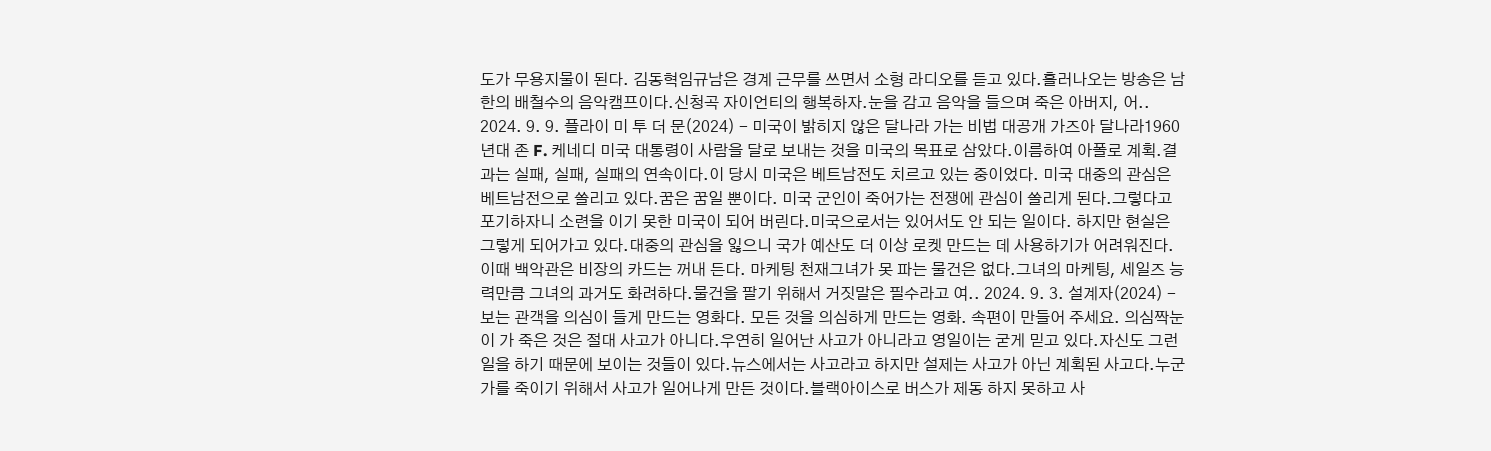도가 무용지물이 된다. 김동혁임규남은 경계 근무를 쓰면서 소형 라디오를 듣고 있다.흘러나오는 방송은 남한의 배철수의 음악캠프이다.신청곡 자이언티의 행복하자.눈을 감고 음악을 들으며 죽은 아버지, 어.. 2024. 9. 9. 플라이 미 투 더 문(2024) - 미국이 밝히지 않은 달나라 가는 비법 대공개 가즈아 달나라1960년대 존 F. 케네디 미국 대통령이 사람을 달로 보내는 것을 미국의 목표로 삼았다.이름하여 아폴로 계획.결과는 실패, 실패, 실패의 연속이다.이 당시 미국은 베트남전도 치르고 있는 중이었다. 미국 대중의 관심은 베트남전으로 쏠리고 있다.꿈은 꿈일 뿐이다. 미국 군인이 죽어가는 전쟁에 관심이 쏠리게 된다.그렇다고 포기하자니 소련을 이기 못한 미국이 되어 버린다.미국으로서는 있어서도 안 되는 일이다. 하지만 현실은 그렇게 되어가고 있다.대중의 관심을 잃으니 국가 예산도 더 이상 로켓 만드는 데 사용하기가 어려워진다.이때 백악관은 비장의 카드는 꺼내 든다. 마케팅 천재그녀가 못 파는 물건은 없다.그녀의 마케팅, 세일즈 능력만큼 그녀의 과거도 화려하다.물건을 팔기 위해서 거짓말은 필수라고 여.. 2024. 9. 3. 설계자(2024) - 보는 관객을 의심이 들게 만드는 영화다. 모든 것을 의심하게 만드는 영화. 속편이 만들어 주세요. 의심짝눈이 가 죽은 것은 절대 사고가 아니다.우연히 일어난 사고가 아니라고 영일이는 굳게 믿고 있다.자신도 그런 일을 하기 때문에 보이는 것들이 있다.뉴스에서는 사고라고 하지만 설제는 사고가 아닌 계획된 사고다.누군가를 죽이기 위해서 사고가 일어나게 만든 것이다.블랙아이스로 버스가 제동 하지 못하고 사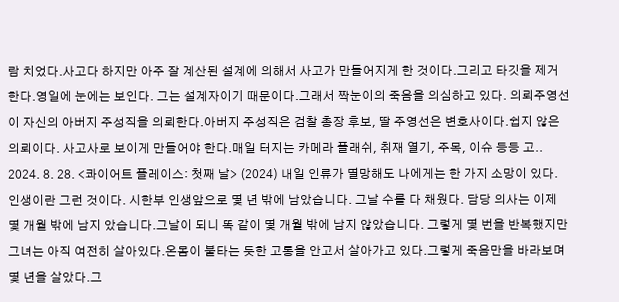람 치었다.사고다 하지만 아주 잘 계산된 설계에 의해서 사고가 만들어지게 한 것이다.그리고 타깃을 제거한다.영일에 눈에는 보인다. 그는 설계자이기 때문이다.그래서 짝눈이의 죽음을 의심하고 있다. 의뢰주영선이 자신의 아버지 주성직을 의뢰한다.아버지 주성직은 검찰 총장 후보, 딸 주영선은 변호사이다.쉽지 않은 의뢰이다. 사고사로 보이게 만들어야 한다.매일 터지는 카메라 플래쉬, 취재 열기, 주목, 이슈 등등 고.. 2024. 8. 28. <콰이어트 플레이스: 첫째 날> (2024) 내일 인류가 멸망해도 나에게는 한 가지 소망이 있다. 인생이란 그런 것이다. 시한부 인생앞으로 몇 년 밖에 남았습니다. 그날 수를 다 채웠다. 담당 의사는 이제 몇 개월 밖에 남지 았습니다.그날이 되니 똑 같이 몇 개월 밖에 남지 않았습니다. 그렇게 몇 번을 반복했지만 그녀는 아직 여전히 살아있다.온몸이 불타는 듯한 고통을 안고서 살아가고 있다.그렇게 죽음만을 바라보며 몇 년을 살았다.그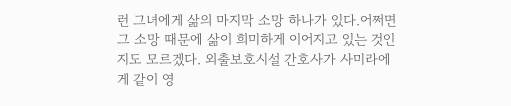런 그녀에게 삶의 마지막 소망 하나가 있다.어쩌면 그 소망 때문에 삶이 희미하게 이어지고 있는 것인지도 모르겠다. 외출보호시설 간호사가 사미라에게 같이 영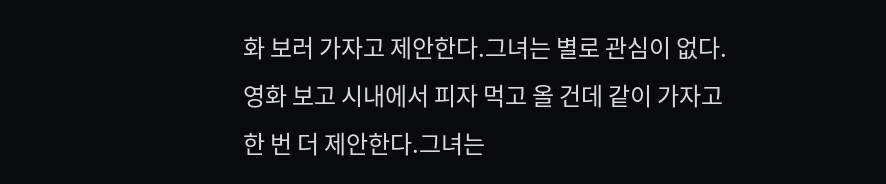화 보러 가자고 제안한다.그녀는 별로 관심이 없다.영화 보고 시내에서 피자 먹고 올 건데 같이 가자고 한 번 더 제안한다.그녀는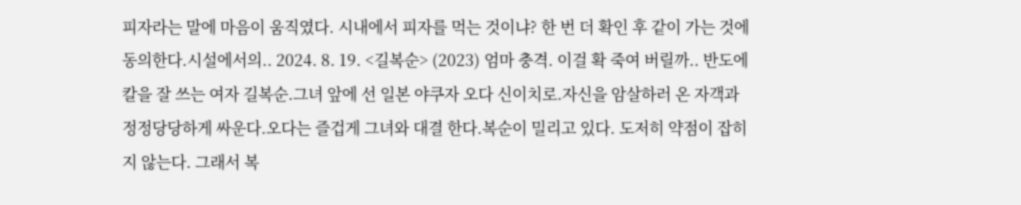피자라는 말에 마음이 움직였다. 시내에서 피자를 먹는 것이냐? 한 번 더 확인 후 같이 가는 것에 동의한다.시설에서의.. 2024. 8. 19. <길복순> (2023) 엄마 충격. 이걸 확 죽여 버릴까.. 반도에 칼을 잘 쓰는 여자 길복순.그녀 앞에 선 일본 야쿠자 오다 신이치로.자신을 암살하러 온 자객과 정정당당하게 싸운다.오다는 즐겁게 그녀와 대결 한다.복순이 밀리고 있다. 도저히 약점이 잡히지 않는다. 그래서 복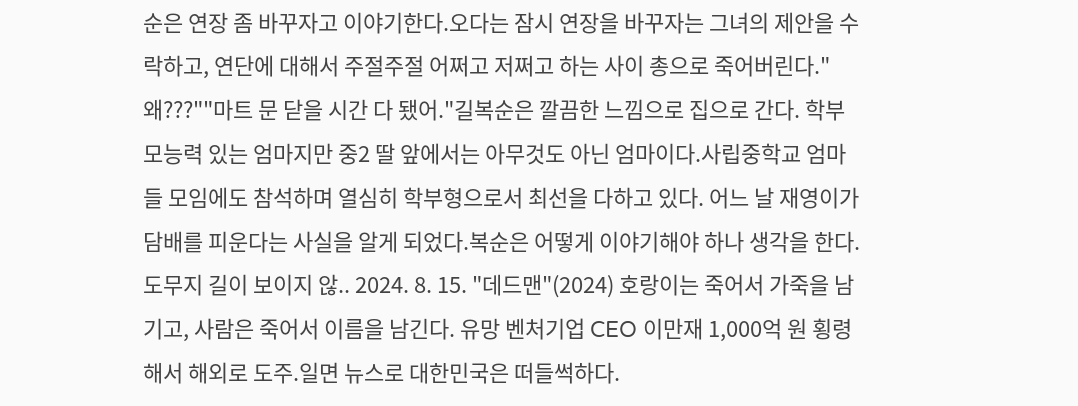순은 연장 좀 바꾸자고 이야기한다.오다는 잠시 연장을 바꾸자는 그녀의 제안을 수락하고, 연단에 대해서 주절주절 어쩌고 저쩌고 하는 사이 총으로 죽어버린다."왜???""마트 문 닫을 시간 다 됐어."길복순은 깔끔한 느낌으로 집으로 간다. 학부모능력 있는 엄마지만 중2 딸 앞에서는 아무것도 아닌 엄마이다.사립중학교 엄마들 모임에도 참석하며 열심히 학부형으로서 최선을 다하고 있다. 어느 날 재영이가 담배를 피운다는 사실을 알게 되었다.복순은 어떻게 이야기해야 하나 생각을 한다.도무지 길이 보이지 않.. 2024. 8. 15. "데드맨"(2024) 호랑이는 죽어서 가죽을 남기고, 사람은 죽어서 이름을 남긴다. 유망 벤처기업 CEO 이만재 1,000억 원 횡령해서 해외로 도주.일면 뉴스로 대한민국은 떠들썩하다.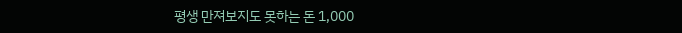평생 만져보지도 못하는 돈 1,000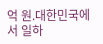억 원.대한민국에서 일하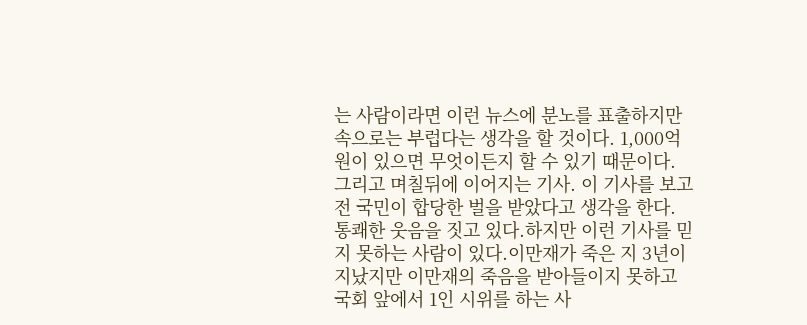는 사람이라면 이런 뉴스에 분노를 표출하지만 속으로는 부럽다는 생각을 할 것이다. 1,000억 원이 있으면 무엇이든지 할 수 있기 때문이다. 그리고 며칠뒤에 이어지는 기사. 이 기사를 보고 전 국민이 합당한 벌을 받았다고 생각을 한다. 통쾌한 웃음을 짓고 있다.하지만 이런 기사를 믿지 못하는 사람이 있다.이만재가 죽은 지 3년이 지났지만 이만재의 죽음을 받아들이지 못하고 국회 앞에서 1인 시위를 하는 사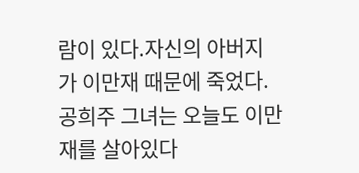람이 있다.자신의 아버지가 이만재 때문에 죽었다.공희주 그녀는 오늘도 이만재를 살아있다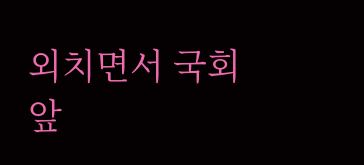외치면서 국회 앞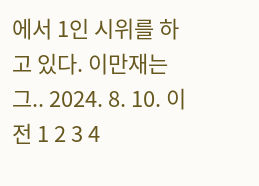에서 1인 시위를 하고 있다. 이만재는 그.. 2024. 8. 10. 이전 1 2 3 4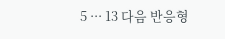5 ··· 13 다음 반응형